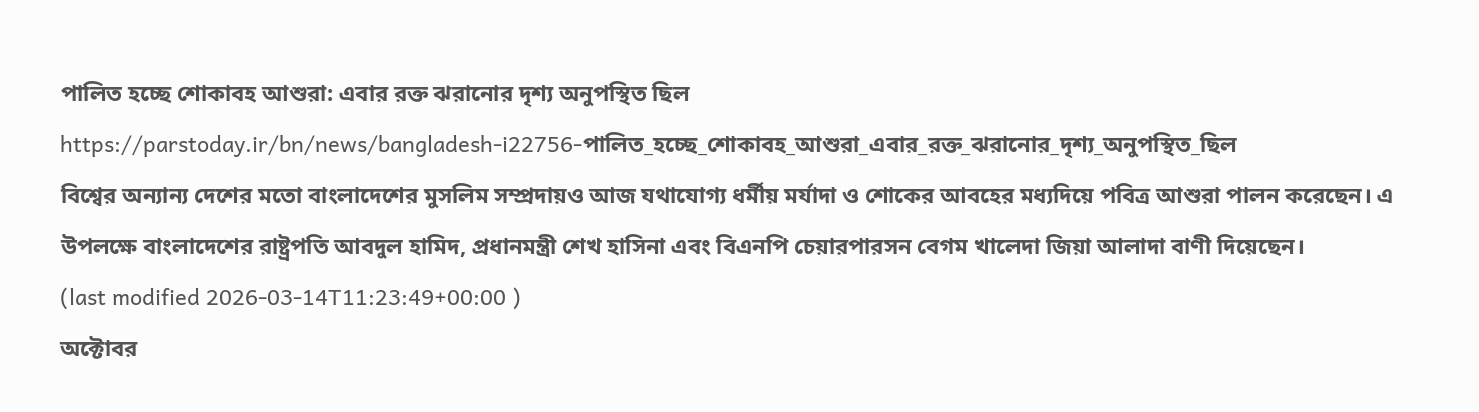পালিত হচ্ছে শোকাবহ আশুরা: এবার রক্ত ঝরানোর দৃশ্য অনুপস্থিত ছিল
https://parstoday.ir/bn/news/bangladesh-i22756-পালিত_হচ্ছে_শোকাবহ_আশুরা_এবার_রক্ত_ঝরানোর_দৃশ্য_অনুপস্থিত_ছিল
বিশ্বের অন্যান্য দেশের মতো বাংলাদেশের মুসলিম সম্প্রদায়ও আজ যথাযোগ্য ধর্মীয় মর্যাদা ও শোকের আবহের মধ্যদিয়ে পবিত্র আশুরা পালন করেছেন। এ উপলক্ষে বাংলাদেশের রাষ্ট্রপতি আবদুল হামিদ, প্রধানমন্ত্রী শেখ হাসিনা এবং বিএনপি চেয়ারপারসন বেগম খালেদা জিয়া আলাদা বাণী দিয়েছেন।
(last modified 2026-03-14T11:23:49+00:00 )
অক্টোবর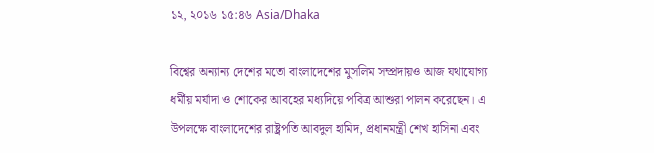১২, ২০১৬ ১৫:৪৬ Asia/Dhaka

বিশ্বের অন্যান্য দেশের মতো বাংলাদেশের মুসলিম সম্প্রদায়ও আজ যথাযোগ্য ধর্মীয় মর্যাদা ও শোকের আবহের মধ্যদিয়ে পবিত্র আশুরা পালন করেছেন। এ উপলক্ষে বাংলাদেশের রাষ্ট্রপতি আবদুল হামিদ, প্রধানমন্ত্রী শেখ হাসিনা এবং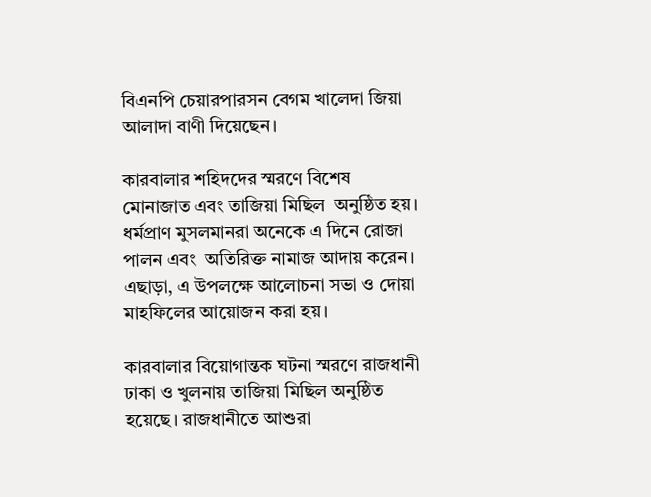বিএনপি চেয়ারপারসন বেগম খালেদা জিয়া আলাদা বাণী দিয়েছেন।

কারবালার শহিদদের স্মরণে বিশেষ  মোনাজাত এবং তাজিয়া মিছিল  অনুষ্ঠিত হয়। ধর্মপ্রাণ মুসলমানরা অনেকে এ দিনে রোজা পালন এবং  অতিরিক্ত নামাজ আদায় করেন।  এছাড়া, এ উপলক্ষে আলোচনা সভা ও দোয়া মাহফিলের আয়োজন করা হয়।

কারবালার বিয়োগান্তক ঘটনা স্মরণে রাজধানী ঢাকা ও খুলনায় তাজিয়া মিছিল অনুষ্ঠিত হয়েছে। রাজধানীতে আশুরা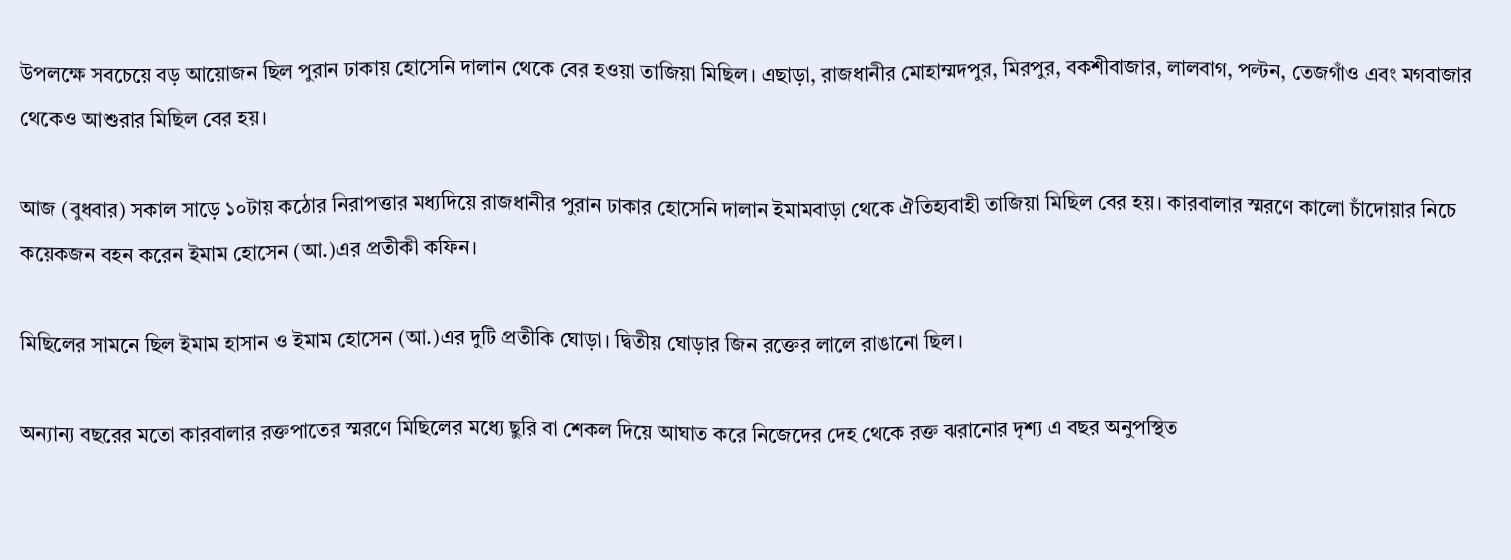উপলক্ষে সবচেয়ে বড় আয়োজন ছিল পুরান ঢাকায় হোসেনি দালান থেকে বের হওয়া তাজিয়া মিছিল। এছাড়া, রাজধানীর মোহাম্মদপুর, মিরপুর, বকশীবাজার, লালবাগ, পল্টন, তেজগাঁও এবং মগবাজার থেকেও আশুরার মিছিল বের হয়।

আজ (বুধবার) সকাল সাড়ে ১০টায় কঠোর নিরাপত্তার মধ্যদিয়ে রাজধানীর পুরান ঢাকার হোসেনি দালান ইমামবাড়া থেকে ঐতিহ্যবাহী তাজিয়া মিছিল বের হয়। কারবালার স্মরণে কালো চাঁদোয়ার নিচে কয়েকজন বহন করেন ইমাম হোসেন (আ.)এর প্রতীকী কফিন।

মিছিলের সামনে ছিল ইমাম হাসান ও ইমাম হোসেন (আ.)এর দুটি প্রতীকি ঘোড়া। দ্বিতীয় ঘোড়ার জিন রক্তের লালে রাঙানো ছিল।

অন‌্যান‌্য বছরের মতো কারবালার রক্তপাতের স্মরণে মিছিলের মধ্যে ছুরি বা শেকল দিয়ে আঘাত করে নিজেদের দেহ থেকে রক্ত ঝরানোর দৃশ্য এ বছর অনুপস্থিত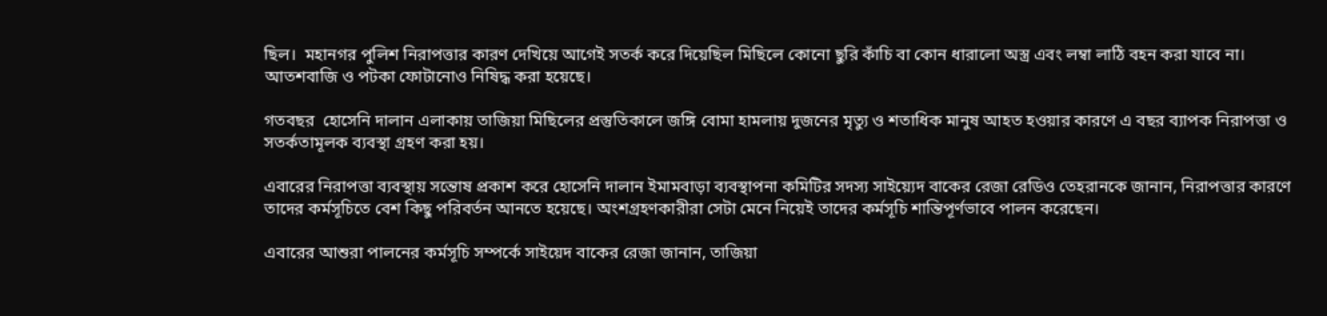ছিল।  মহানগর পুলিশ নিরাপত্তার কারণ দেখিয়ে আগেই সতর্ক করে দিয়েছিল মিছিলে কোনো ছুরি কাঁচি বা কোন ধারালো অস্ত্র এবং লম্বা লাঠি বহন করা যাবে না। আতশবাজি ও পটকা ফোটানোও নিষিদ্ধ করা হয়েছে।

গতবছর  হোসেনি দালান এলাকায় তাজিয়া মিছিলের প্রস্তুতিকালে জঙ্গি বোমা হামলায় দুজনের মৃত্যু ও শতাধিক মানুষ আহত হওয়ার কারণে এ বছর ব্যাপক নিরাপত্তা ও সতর্কতামূলক ব্যবস্থা গ্রহণ করা হয়।

এবারের নিরাপত্তা ব্যবস্থায় সন্তোষ প্রকাশ করে হোসেনি দালান ইমামবাড়া ব্যবস্থাপনা কমিটির সদস্য সাইয়্যেদ বাকের রেজা রেডিও তেহরানকে জানান, নিরাপত্তার কারণে  তাদের কর্মসূচিতে বেশ কিছু পরিবর্তন আনতে হয়েছে। অংশগ্রহণকারীরা সেটা মেনে নিয়েই তাদের কর্মসূচি শান্তিপূর্ণভাবে পালন করেছেন।

এবারের আশুরা পালনের কর্মসূচি সম্পর্কে সাইয়েদ বাকের রেজা জানান, তাজিয়া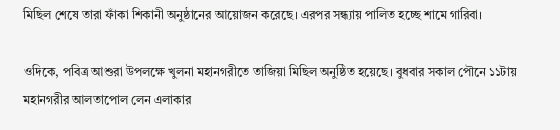মিছিল শেষে তারা ফাঁকা শিকানী অনুষ্ঠানের আয়োজন করেছে। এরপর সন্ধ্যায় পালিত হচ্ছে শামে গারিবা।

ওদিকে, পবিত্র আশুরা উপলক্ষে খুলনা মহানগরীতে তাজিয়া মিছিল অনুষ্ঠিত হয়েছে। বুধবার সকাল পৌনে ১১টায় মহানগরীর আলতাপোল লেন এলাকার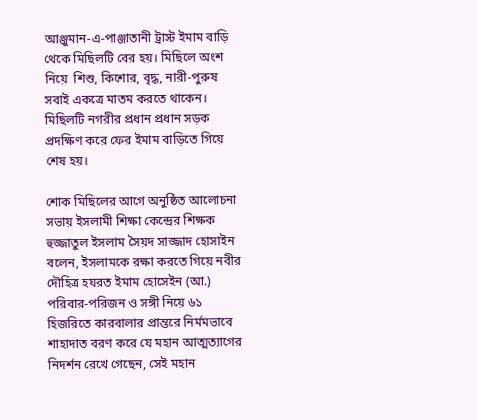আঞ্জুমান-এ-পাঞ্জাতানী ট্রাস্ট ইমাম বাড়ি থেকে মিছিলটি বের হয়। মিছিলে অংশ নিয়ে  শিশু, কিশোর, বৃদ্ধ, নারী-পুরুষ সবাই একত্রে মাতম করতে থাকেন। মিছিলটি নগরীর প্রধান প্রধান সড়ক প্রদক্ষিণ করে ফের ইমাম বাড়িতে গিয়ে শেষ হয়।

শোক মিছিলের আগে অনুষ্ঠিত আলোচনা সভায় ইসলামী শিক্ষা কেন্দ্রের শিক্ষক হুজ্জাতুল ইসলাম সৈয়দ সাজ্জাদ হোসাইন বলেন, ইসলামকে রক্ষা করতে গিয়ে নবীর দৌহিত্র হযরত ইমাম হোসেইন (আ.) পরিবার-পরিজন ও সঙ্গী নিয়ে ৬১ হিজরিতে কারবালার প্রান্তরে নির্মমভাবে শাহাদাত বরণ করে যে মহান আত্মত্যাগের নিদর্শন রেখে গেছেন, সেই মহান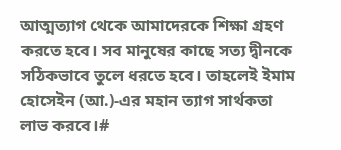আত্মত্যাগ থেকে আমাদেরকে শিক্ষা গ্রহণ করতে হবে। সব মানুষের কাছে সত্য দ্বীনকে সঠিকভাবে তুলে ধরতে হবে। তাহলেই ইমাম হোসেইন (আ.)-এর মহান ত্যাগ সার্থকতা লাভ করবে।#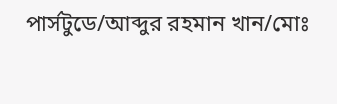পার্সটুডে/আব্দুর রহমান খান/মোঃ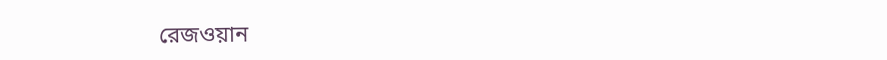রেজওয়ান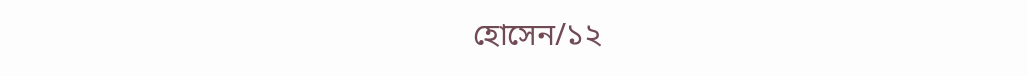হোসেন/১২